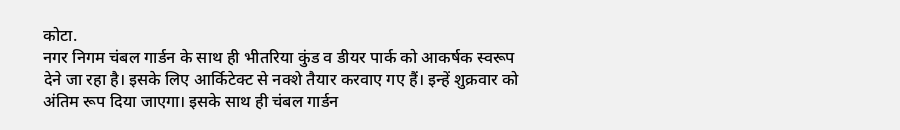कोटा.
नगर निगम चंबल गार्डन के साथ ही भीतरिया कुंड व डीयर पार्क को आकर्षक स्वरूप देने जा रहा है। इसके लिए आर्किटेक्ट से नक्शे तैयार करवाए गए हैं। इन्हें शुक्रवार को अंतिम रूप दिया जाएगा। इसके साथ ही चंबल गार्डन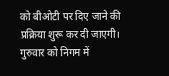को बीओटी पर दिए जाने की प्रक्रिया शुरू कर दी जाएगी। गुरुवार को निगम में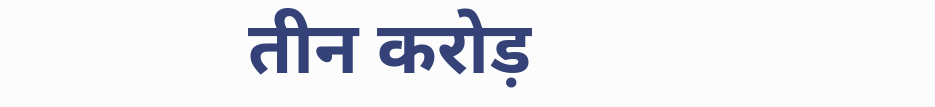तीन करोड़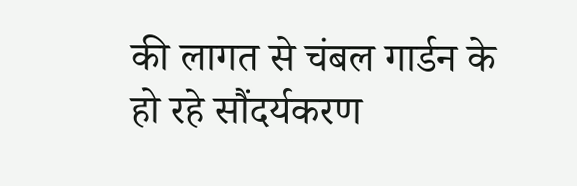की लागत से चंबल गार्डन के हो रहे सौंदर्यकरण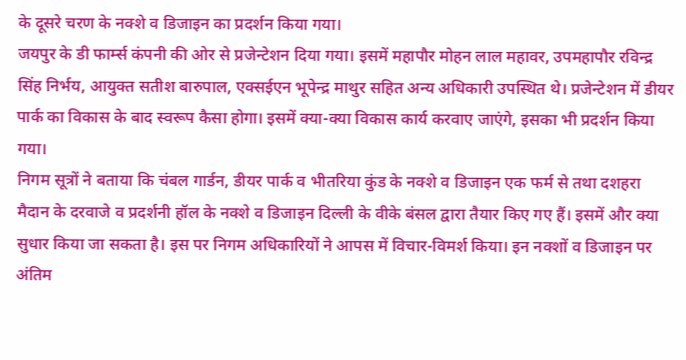के दूसरे चरण के नक्शे व डिजाइन का प्रदर्शन किया गया।
जयपुर के डी फार्म्स कंपनी की ओर से प्रजेन्टेशन दिया गया। इसमें महापौर मोहन लाल महावर, उपमहापौर रविन्द्र सिंह निर्भय, आयुक्त सतीश बारुपाल, एक्सईएन भूपेन्द्र माथुर सहित अन्य अधिकारी उपस्थित थे। प्रजेन्टेशन में डीयर पार्क का विकास के बाद स्वरूप कैसा होगा। इसमें क्या-क्या विकास कार्य करवाए जाएंगे, इसका भी प्रदर्शन किया गया।
निगम सूत्रों ने बताया कि चंबल गार्डन, डीयर पार्क व भीतरिया कुंड के नक्शे व डिजाइन एक फर्म से तथा दशहरा मैदान के दरवाजे व प्रदर्शनी हॉल के नक्शे व डिजाइन दिल्ली के वीके बंसल द्वारा तैयार किए गए हैं। इसमें और क्या सुधार किया जा सकता है। इस पर निगम अधिकारियों ने आपस में विचार-विमर्श किया। इन नक्शों व डिजाइन पर अंतिम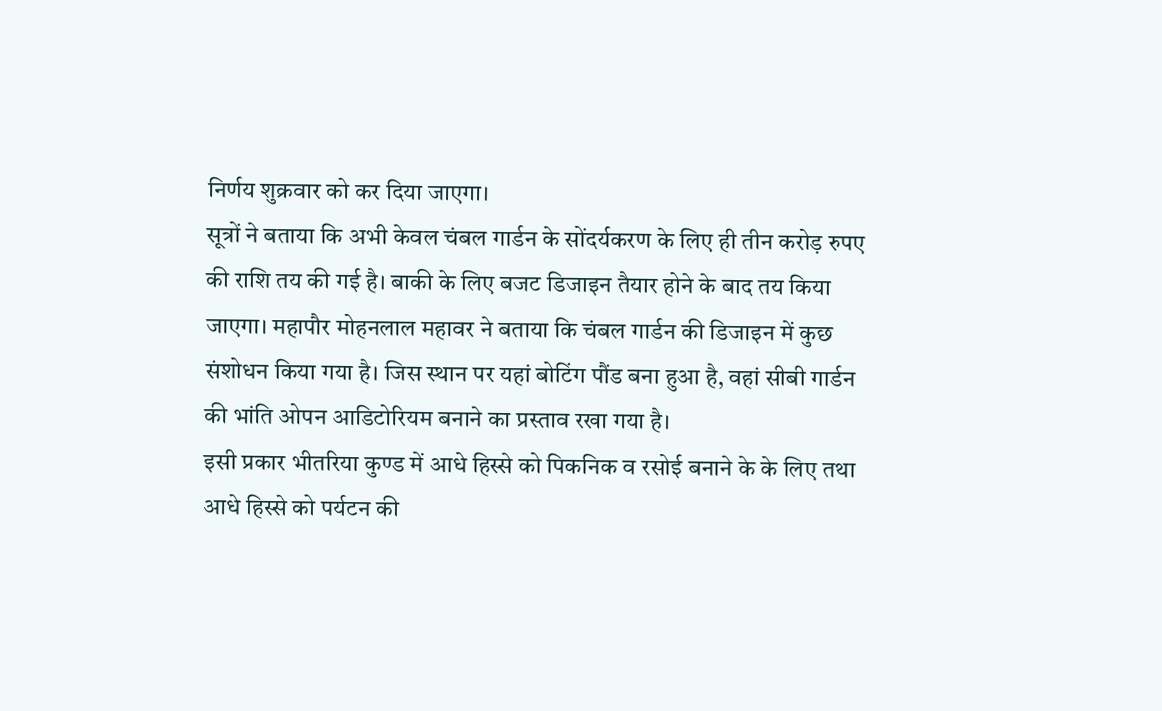निर्णय शुक्रवार को कर दिया जाएगा।
सूत्रों ने बताया कि अभी केवल चंबल गार्डन के सोंदर्यकरण के लिए ही तीन करोड़ रुपए की राशि तय की गई है। बाकी के लिए बजट डिजाइन तैयार होने के बाद तय किया जाएगा। महापौर मोहनलाल महावर ने बताया कि चंबल गार्डन की डिजाइन में कुछ संशोधन किया गया है। जिस स्थान पर यहां बोटिंग पौंड बना हुआ है, वहां सीबी गार्डन की भांति ओपन आडिटोरियम बनाने का प्रस्ताव रखा गया है।
इसी प्रकार भीतरिया कुण्ड में आधे हिस्से को पिकनिक व रसोई बनाने के के लिए तथा आधे हिस्से को पर्यटन की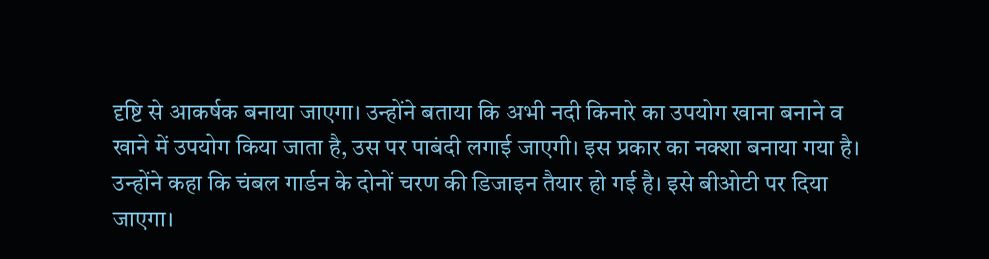दृष्टि से आकर्षक बनाया जाएगा। उन्होंने बताया कि अभी नदी किनारे का उपयोग खाना बनाने व खाने में उपयोग किया जाता है, उस पर पाबंदी लगाई जाएगी। इस प्रकार का नक्शा बनाया गया है। उन्होंने कहा कि चंबल गार्डन के दोनों चरण की डिजाइन तैयार हो गई है। इसे बीओटी पर दिया जाएगा।